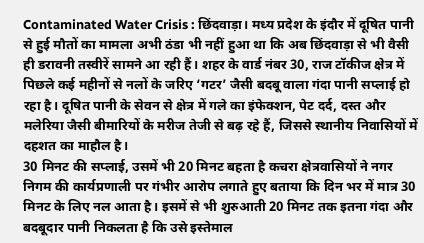Contaminated Water Crisis : छिंदवाड़ा। मध्य प्रदेश के इंदौर में दूषित पानी से हुई मौतों का मामला अभी ठंडा भी नहीं हुआ था कि अब छिंदवाड़ा से भी वैसी ही डरावनी तस्वीरें सामने आ रही हैं। शहर के वार्ड नंबर 30, राज टॉकीज क्षेत्र में पिछले कई महीनों से नलों के जरिए ‘गटर’ जैसी बदबू वाला गंदा पानी सप्लाई हो रहा है। दूषित पानी के सेवन से क्षेत्र में गले का इंफेक्शन, पेट दर्द, दस्त और मलेरिया जैसी बीमारियों के मरीज तेजी से बढ़ रहे हैं, जिससे स्थानीय निवासियों में दहशत का माहौल है।
30 मिनट की सप्लाई, उसमें भी 20 मिनट बहता है कचरा क्षेत्रवासियों ने नगर निगम की कार्यप्रणाली पर गंभीर आरोप लगाते हुए बताया कि दिन भर में मात्र 30 मिनट के लिए नल आता है। इसमें से भी शुरुआती 20 मिनट तक इतना गंदा और बदबूदार पानी निकलता है कि उसे इस्तेमाल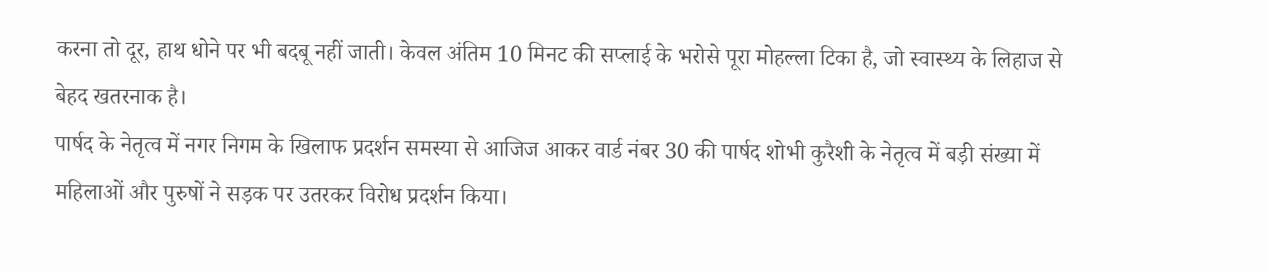करना तो दूर, हाथ धोने पर भी बदबू नहीं जाती। केवल अंतिम 10 मिनट की सप्लाई के भरोसे पूरा मोहल्ला टिका है, जो स्वास्थ्य के लिहाज से बेहद खतरनाक है।
पार्षद के नेतृत्व में नगर निगम के खिलाफ प्रदर्शन समस्या से आजिज आकर वार्ड नंबर 30 की पार्षद शोभी कुरैशी के नेतृत्व में बड़ी संख्या में महिलाओं और पुरुषों ने सड़क पर उतरकर विरोध प्रदर्शन किया।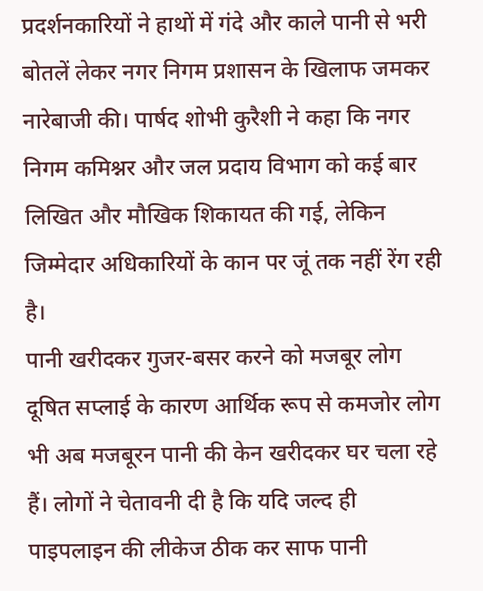प्रदर्शनकारियों ने हाथों में गंदे और काले पानी से भरी बोतलें लेकर नगर निगम प्रशासन के खिलाफ जमकर नारेबाजी की। पार्षद शोभी कुरैशी ने कहा कि नगर निगम कमिश्नर और जल प्रदाय विभाग को कई बार लिखित और मौखिक शिकायत की गई, लेकिन जिम्मेदार अधिकारियों के कान पर जूं तक नहीं रेंग रही है।
पानी खरीदकर गुजर-बसर करने को मजबूर लोग दूषित सप्लाई के कारण आर्थिक रूप से कमजोर लोग भी अब मजबूरन पानी की केन खरीदकर घर चला रहे हैं। लोगों ने चेतावनी दी है कि यदि जल्द ही पाइपलाइन की लीकेज ठीक कर साफ पानी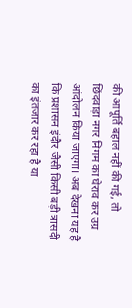की आपूर्ति बहाल नहीं की गई, तो छिंदवाड़ा नगर निगम का घेराव कर उग्र आंदोलन किया जाएगा। अब देखना यह है कि प्रशासन इंदौर जैसी किसी बड़ी त्रासदी का इंतजार कर रहा है या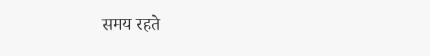समय रहते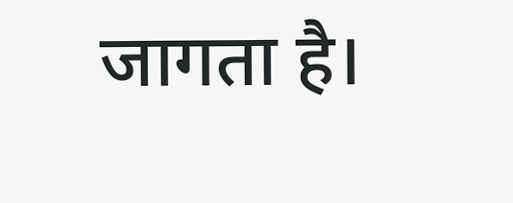जागता है।